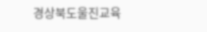경상북도울진교육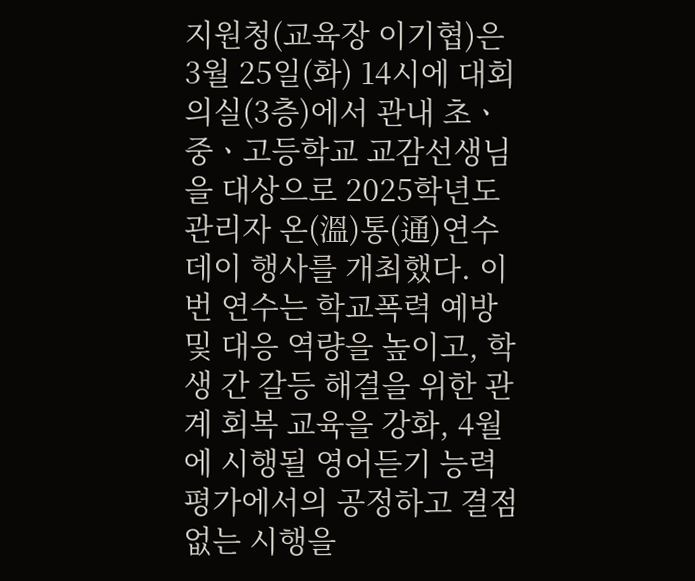지원청(교육장 이기협)은 3월 25일(화) 14시에 대회의실(3층)에서 관내 초ㆍ중ㆍ고등학교 교감선생님을 대상으로 2025학년도 관리자 온(溫)통(通)연수데이 행사를 개최했다. 이번 연수는 학교폭력 예방 및 대응 역량을 높이고, 학생 간 갈등 해결을 위한 관계 회복 교육을 강화, 4월에 시행될 영어듣기 능력평가에서의 공정하고 결점 없는 시행을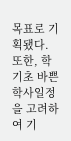목표로 기획됐다. 또한, 학기초 바쁜 학사일정을 고려하여 기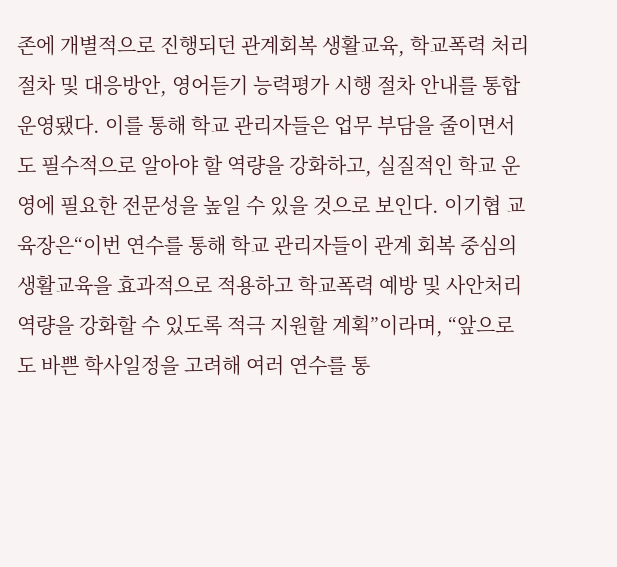존에 개별적으로 진행되던 관계회복 생활교육, 학교폭력 처리절차 및 대응방안, 영어듣기 능력평가 시행 절차 안내를 통합 운영됐다. 이를 통해 학교 관리자들은 업무 부담을 줄이면서도 필수적으로 알아야 할 역량을 강화하고, 실질적인 학교 운영에 필요한 전문성을 높일 수 있을 것으로 보인다. 이기협 교육장은“이번 연수를 통해 학교 관리자들이 관계 회복 중심의 생활교육을 효과적으로 적용하고 학교폭력 예방 및 사안처리 역량을 강화할 수 있도록 적극 지원할 계획”이라며, “앞으로도 바쁜 학사일정을 고려해 여러 연수를 통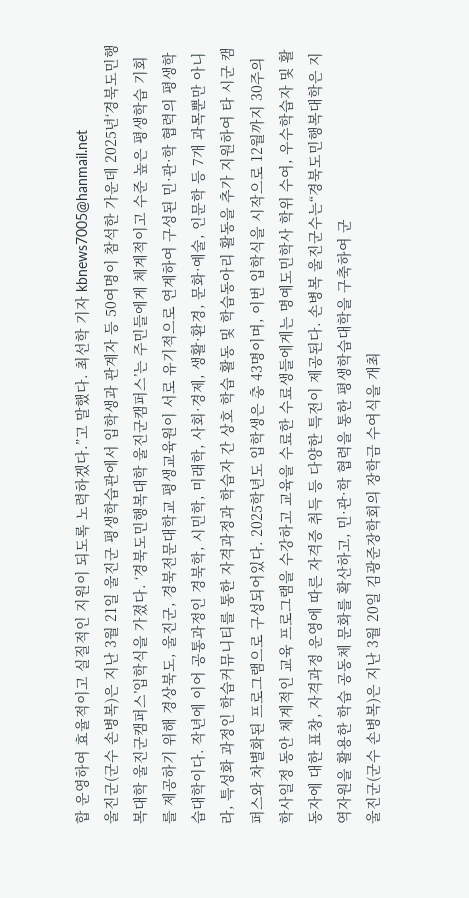합 운영하여 효율적이고 실질적인 지원이 되도록 노력하겠다.”고 말했다. 최선학 기자 kbnews7005@hanmail.net
울진군(군수 손병복)은 지난 3월 21일 울진군 평생학습관에서 입학생과 관계자 등 50여명이 참석한 가운데 2025년‘경북도민행복대학 울진군캠퍼스’입학식을 가졌다. ‘경북도민행복대학 울진군캠퍼스’는 주민들에게 체계적이고 수준 높은 평생학습 기회를 제공하기 위해 경상북도, 울진군, 경북전문대학교 평생교육원이 서로 유기적으로 연계하여 구성된 민·관·학 협력의 평생학습대학이다. 작년에 이어 공통과정인 경북학, 시민학, 미래학, 사회·경제, 생활·환경, 문화·예술, 인문학 등 7개 과목뿐만 아니라, 특성화 과정인 학습커뮤니티를 통한 자격과정과 학습자 간 상호 학습 활동 및 학습동아리 활동을 추가 지원하여 타 시군 캠퍼스와 차별화된 프로그램으로 구성되어있다. 2025학년도 입학생은 총 43명이며, 이번 입학식을 시작으로 12월까지 30주의 학사일정 동안 체계적인 교육 프로그램을 수강하고 교육을 수료한 수료생들에게는 명예도민학사 학위 수여, 우수학습자 및 활동자에 대한 표창, 자격과정 운영에 따른 자격증 취득 등 다양한 특전이 제공된다. 손병복 울진군수는“경북도민행복대학은 지역자원을 활용한 학습 공동체 문화를 확산하고, 민·관·학 협력을 통한 평생학습대학을 구축하여 군
울진군(군수 손병복)은 지난 3월 20일 김광준장학회의 장학금 수여식을 개최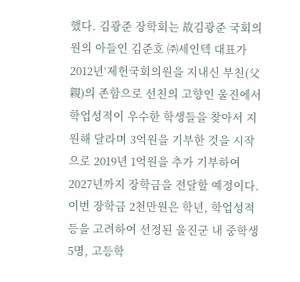했다. 김광준 장학회는 故김광준 국회의원의 아들인 김준호 ㈜세인텍 대표가 2012년‘제헌국회의원을 지내신 부친(父親)의 존함으로 선친의 고향인 울진에서 학업성적이 우수한 학생들을 찾아서 지원해 달라며 3억원을 기부한 것을 시작으로 2019년 1억원을 추가 기부하여 2027년까지 장학금을 전달할 예정이다. 이번 장학금 2천만원은 학년, 학업성적 등을 고려하여 선정된 울진군 내 중학생 5명, 고등학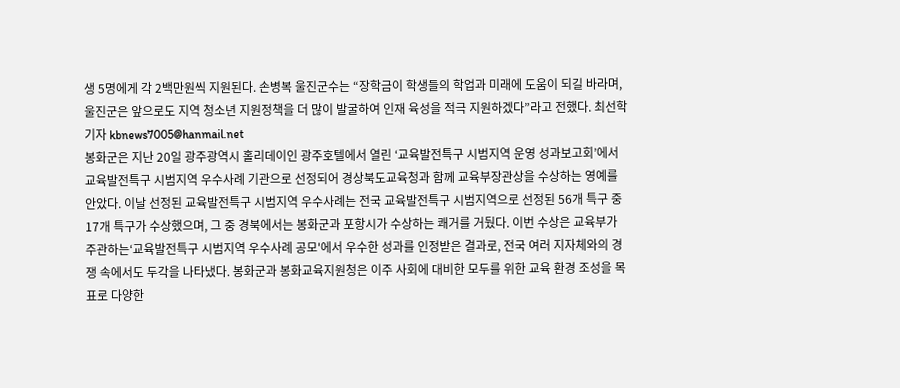생 5명에게 각 2백만원씩 지원된다. 손병복 울진군수는 “장학금이 학생들의 학업과 미래에 도움이 되길 바라며, 울진군은 앞으로도 지역 청소년 지원정책을 더 많이 발굴하여 인재 육성을 적극 지원하겠다”라고 전했다. 최선학 기자 kbnews7005@hanmail.net
봉화군은 지난 20일 광주광역시 홀리데이인 광주호텔에서 열린 ‘교육발전특구 시범지역 운영 성과보고회’에서 교육발전특구 시범지역 우수사례 기관으로 선정되어 경상북도교육청과 함께 교육부장관상을 수상하는 영예를 안았다. 이날 선정된 교육발전특구 시범지역 우수사례는 전국 교육발전특구 시범지역으로 선정된 56개 특구 중 17개 특구가 수상했으며, 그 중 경북에서는 봉화군과 포항시가 수상하는 쾌거를 거뒀다. 이번 수상은 교육부가 주관하는‘교육발전특구 시범지역 우수사례 공모'에서 우수한 성과를 인정받은 결과로, 전국 여러 지자체와의 경쟁 속에서도 두각을 나타냈다. 봉화군과 봉화교육지원청은 이주 사회에 대비한 모두를 위한 교육 환경 조성을 목표로 다양한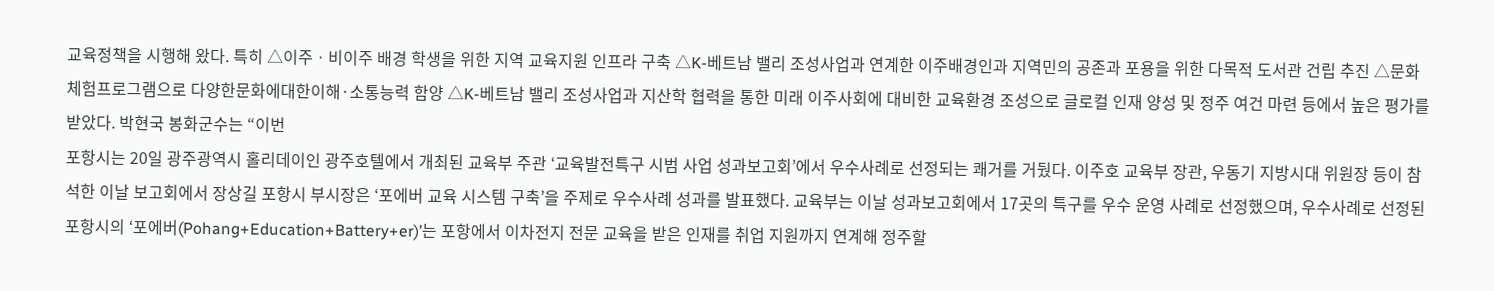교육정책을 시행해 왔다. 특히 △이주ㆍ비이주 배경 학생을 위한 지역 교육지원 인프라 구축 △K-베트남 밸리 조성사업과 연계한 이주배경인과 지역민의 공존과 포용을 위한 다목적 도서관 건립 추진 △문화체험프로그램으로 다양한문화에대한이해·소통능력 함양 △K-베트남 밸리 조성사업과 지산학 협력을 통한 미래 이주사회에 대비한 교육환경 조성으로 글로컬 인재 양성 및 정주 여건 마련 등에서 높은 평가를 받았다. 박현국 봉화군수는 “이번
포항시는 20일 광주광역시 홀리데이인 광주호텔에서 개최된 교육부 주관 ‘교육발전특구 시범 사업 성과보고회’에서 우수사례로 선정되는 쾌거를 거뒀다. 이주호 교육부 장관, 우동기 지방시대 위원장 등이 참석한 이날 보고회에서 장상길 포항시 부시장은 ‘포에버 교육 시스템 구축’을 주제로 우수사례 성과를 발표했다. 교육부는 이날 성과보고회에서 17곳의 특구를 우수 운영 사례로 선정했으며, 우수사례로 선정된 포항시의 ‘포에버(Pohang+Education+Battery+er)’는 포항에서 이차전지 전문 교육을 받은 인재를 취업 지원까지 연계해 정주할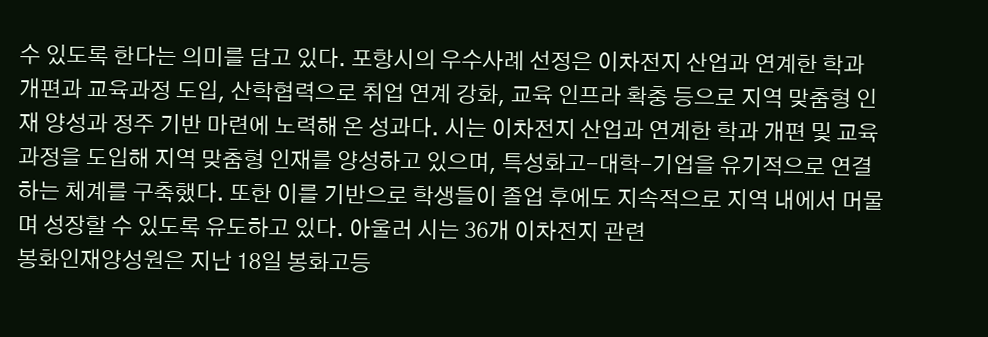수 있도록 한다는 의미를 담고 있다. 포항시의 우수사례 선정은 이차전지 산업과 연계한 학과 개편과 교육과정 도입, 산학협력으로 취업 연계 강화, 교육 인프라 확충 등으로 지역 맞춤형 인재 양성과 정주 기반 마련에 노력해 온 성과다. 시는 이차전지 산업과 연계한 학과 개편 및 교육과정을 도입해 지역 맞춤형 인재를 양성하고 있으며, 특성화고-대학-기업을 유기적으로 연결하는 체계를 구축했다. 또한 이를 기반으로 학생들이 졸업 후에도 지속적으로 지역 내에서 머물며 성장할 수 있도록 유도하고 있다. 아울러 시는 36개 이차전지 관련
봉화인재양성원은 지난 18일 봉화고등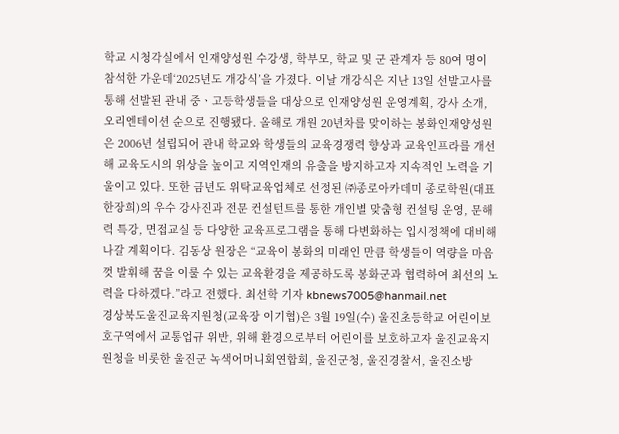학교 시청각실에서 인재양성원 수강생, 학부모, 학교 및 군 관계자 등 80여 명이 참석한 가운데‘2025년도 개강식’을 가졌다. 이날 개강식은 지난 13일 선발고사를 통해 선발된 관내 중ㆍ고등학생들을 대상으로 인재양성원 운영계획, 강사 소개, 오리엔테이션 순으로 진행됐다. 올해로 개원 20년차를 맞이하는 봉화인재양성원은 2006년 설립되어 관내 학교와 학생들의 교육경쟁력 향상과 교육인프라를 개선해 교육도시의 위상을 높이고 지역인재의 유출을 방지하고자 지속적인 노력을 기울이고 있다. 또한 금년도 위탁교육업체로 선정된 ㈜종로아카데미 종로학원(대표 한장희)의 우수 강사진과 전문 컨설턴트를 통한 개인별 맞춤형 컨설팅 운영, 문해력 특강, 면접교실 등 다양한 교육프로그램을 통해 다변화하는 입시정책에 대비해 나갈 계획이다. 김동상 원장은 “교육이 봉화의 미래인 만큼 학생들이 역량을 마음껏 발휘해 꿈을 이룰 수 있는 교육환경을 제공하도록 봉화군과 협력하여 최선의 노력을 다하겠다.”라고 전했다. 최선학 기자 kbnews7005@hanmail.net
경상북도울진교육지원청(교육장 이기협)은 3월 19일(수) 울진초등학교 어린이보호구역에서 교통업규 위반, 위해 환경으로부터 어린이를 보호하고자 울진교육지원청을 비롯한 울진군 녹색어머니회연합회, 울진군청, 울진경찰서, 울진소방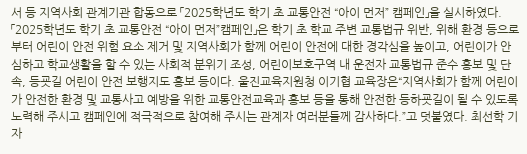서 등 지역사회 관계기관 합동으로 「2025학년도 학기 초 교통안전 “아이 먼저” 캠페인」을 실시하였다. 「2025학년도 학기 초 교통안전 “아이 먼저”캠페인」은 학기 초 학교 주변 교통법규 위반, 위해 환경 등으로부터 어린이 안전 위험 요소 제거 및 지역사회가 함께 어린이 안전에 대한 경각심을 높이고, 어린이가 안심하고 학교생활을 할 수 있는 사회적 분위기 조성, 어린이보호구역 내 운전자 교통법규 준수 홍보 및 단속, 등굣길 어린이 안전 보행지도 홍보 등이다. 울진교육지원청 이기협 교육장은“지역사회가 함께 어린이가 안전한 환경 및 교통사고 예방을 위한 교통안전교육과 홍보 등을 통해 안전한 등하굣길이 될 수 있도록 노력해 주시고 캠페인에 적극적으로 참여해 주시는 관계자 여러분들께 감사하다.”고 덧붙였다. 최선학 기자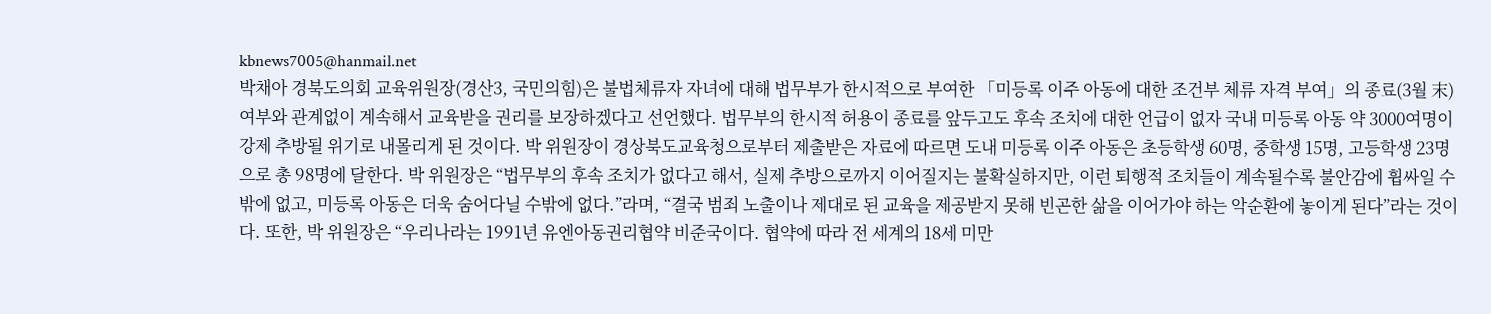kbnews7005@hanmail.net
박채아 경북도의회 교육위원장(경산3, 국민의힘)은 불법체류자 자녀에 대해 법무부가 한시적으로 부여한 「미등록 이주 아동에 대한 조건부 체류 자격 부여」의 종료(3월 末) 여부와 관계없이 계속해서 교육받을 권리를 보장하겠다고 선언했다. 법무부의 한시적 허용이 종료를 앞두고도 후속 조치에 대한 언급이 없자 국내 미등록 아동 약 3000여명이 강제 추방될 위기로 내몰리게 된 것이다. 박 위원장이 경상북도교육청으로부터 제출받은 자료에 따르면 도내 미등록 이주 아동은 초등학생 60명, 중학생 15명, 고등학생 23명으로 총 98명에 달한다. 박 위원장은 “법무부의 후속 조치가 없다고 해서, 실제 추방으로까지 이어질지는 불확실하지만, 이런 퇴행적 조치들이 계속될수록 불안감에 휩싸일 수밖에 없고, 미등록 아동은 더욱 숨어다닐 수밖에 없다.”라며, “결국 범죄 노출이나 제대로 된 교육을 제공받지 못해 빈곤한 삶을 이어가야 하는 악순환에 놓이게 된다”라는 것이다. 또한, 박 위원장은 “우리나라는 1991년 유엔아동권리협약 비준국이다. 협약에 따라 전 세계의 18세 미만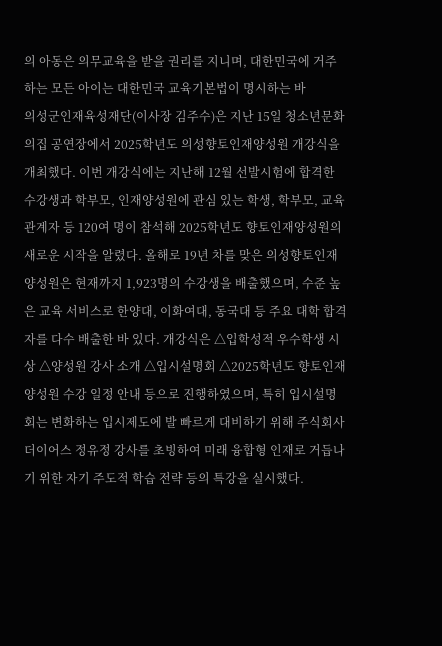의 아동은 의무교육을 받을 권리를 지니며, 대한민국에 거주하는 모든 아이는 대한민국 교육기본법이 명시하는 바
의성군인재육성재단(이사장 김주수)은 지난 15일 청소년문화의집 공연장에서 2025학년도 의성향토인재양성원 개강식을 개최했다. 이번 개강식에는 지난해 12월 선발시험에 합격한 수강생과 학부모, 인재양성원에 관심 있는 학생, 학부모, 교육관계자 등 120여 명이 참석해 2025학년도 향토인재양성원의 새로운 시작을 알렸다. 올해로 19년 차를 맞은 의성향토인재양성원은 현재까지 1,923명의 수강생을 배출했으며, 수준 높은 교육 서비스로 한양대, 이화여대, 동국대 등 주요 대학 합격자를 다수 배출한 바 있다. 개강식은 △입학성적 우수학생 시상 △양성원 강사 소개 △입시설명회 △2025학년도 향토인재양성원 수강 일정 안내 등으로 진행하였으며, 특히 입시설명회는 변화하는 입시제도에 발 빠르게 대비하기 위해 주식회사 더이어스 정유정 강사를 초빙하여 미래 융합형 인재로 거듭나기 위한 자기 주도적 학습 전략 등의 특강을 실시했다.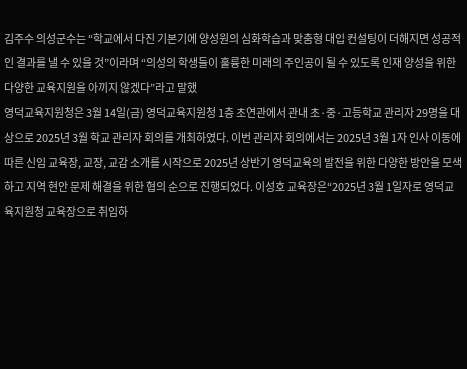김주수 의성군수는 “학교에서 다진 기본기에 양성원의 심화학습과 맞춤형 대입 컨설팅이 더해지면 성공적인 결과를 낼 수 있을 것”이라며 “의성의 학생들이 훌륭한 미래의 주인공이 될 수 있도록 인재 양성을 위한 다양한 교육지원을 아끼지 않겠다”라고 말했
영덕교육지원청은 3월 14일(금) 영덕교육지원청 1층 초연관에서 관내 초·중·고등학교 관리자 29명을 대상으로 2025년 3월 학교 관리자 회의를 개최하였다. 이번 관리자 회의에서는 2025년 3월 1자 인사 이동에 따른 신임 교육장, 교장, 교감 소개를 시작으로 2025년 상반기 영덕교육의 발전을 위한 다양한 방안을 모색하고 지역 현안 문제 해결을 위한 협의 순으로 진행되었다. 이성호 교육장은“2025년 3월 1일자로 영덕교육지원청 교육장으로 취임하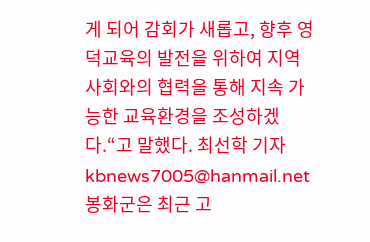게 되어 감회가 새롭고, 향후 영덕교육의 발전을 위하여 지역 사회와의 협력을 통해 지속 가능한 교육환경을 조성하겠다.“고 말했다. 최선학 기자 kbnews7005@hanmail.net
봉화군은 최근 고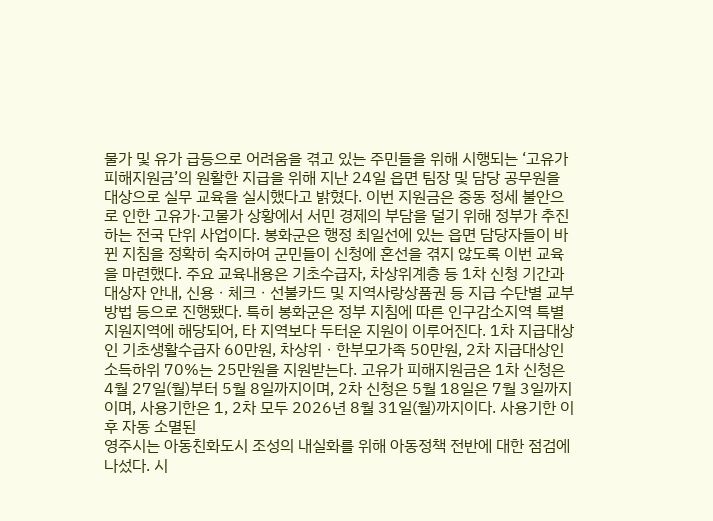물가 및 유가 급등으로 어려움을 겪고 있는 주민들을 위해 시행되는 ‘고유가 피해지원금’의 원활한 지급을 위해 지난 24일 읍면 팀장 및 담당 공무원을 대상으로 실무 교육을 실시했다고 밝혔다. 이번 지원금은 중동 정세 불안으로 인한 고유가·고물가 상황에서 서민 경제의 부담을 덜기 위해 정부가 추진하는 전국 단위 사업이다. 봉화군은 행정 최일선에 있는 읍면 담당자들이 바뀐 지침을 정확히 숙지하여 군민들이 신청에 혼선을 겪지 않도록 이번 교육을 마련했다. 주요 교육내용은 기초수급자, 차상위계층 등 1차 신청 기간과 대상자 안내, 신용ㆍ체크ㆍ선불카드 및 지역사랑상품권 등 지급 수단별 교부 방법 등으로 진행됐다. 특히 봉화군은 정부 지침에 따른 인구감소지역 특별지원지역에 해당되어, 타 지역보다 두터운 지원이 이루어진다. 1차 지급대상인 기초생활수급자 60만원, 차상위ㆍ한부모가족 50만원, 2차 지급대상인 소득하위 70%는 25만원을 지원받는다. 고유가 피해지원금은 1차 신청은 4월 27일(월)부터 5월 8일까지이며, 2차 신청은 5월 18일은 7월 3일까지이며, 사용기한은 1, 2차 모두 2026년 8월 31일(월)까지이다. 사용기한 이후 자동 소멸된
영주시는 아동친화도시 조성의 내실화를 위해 아동정책 전반에 대한 점검에 나섰다. 시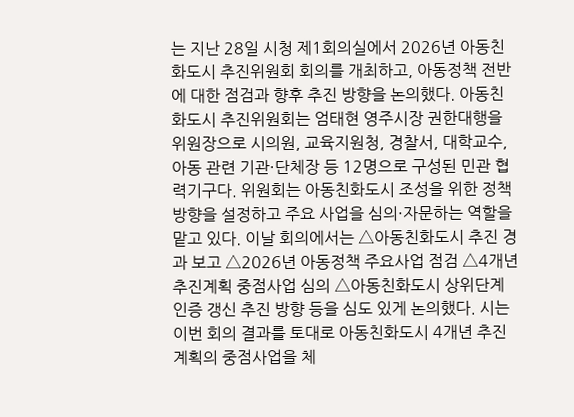는 지난 28일 시청 제1회의실에서 2026년 아동친화도시 추진위원회 회의를 개최하고, 아동정책 전반에 대한 점검과 향후 추진 방향을 논의했다. 아동친화도시 추진위원회는 엄태현 영주시장 권한대행을 위원장으로 시의원, 교육지원청, 경찰서, 대학교수, 아동 관련 기관·단체장 등 12명으로 구성된 민관 협력기구다. 위원회는 아동친화도시 조성을 위한 정책 방향을 설정하고 주요 사업을 심의·자문하는 역할을 맡고 있다. 이날 회의에서는 △아동친화도시 추진 경과 보고 △2026년 아동정책 주요사업 점검 △4개년 추진계획 중점사업 심의 △아동친화도시 상위단계 인증 갱신 추진 방향 등을 심도 있게 논의했다. 시는 이번 회의 결과를 토대로 아동친화도시 4개년 추진계획의 중점사업을 체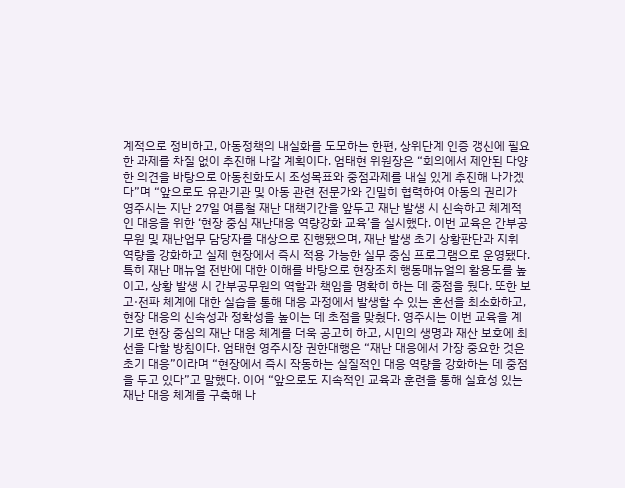계적으로 정비하고, 아동정책의 내실화를 도모하는 한편, 상위단계 인증 갱신에 필요한 과제를 차질 없이 추진해 나갈 계획이다. 엄태현 위원장은 “회의에서 제안된 다양한 의견을 바탕으로 아동친화도시 조성목표와 중점과제를 내실 있게 추진해 나가겠다”며 “앞으로도 유관기관 및 아동 관련 전문가와 긴밀히 협력하여 아동의 권리가
영주시는 지난 27일 여름철 재난 대책기간을 앞두고 재난 발생 시 신속하고 체계적인 대응을 위한 ‘현장 중심 재난대응 역량강화 교육’을 실시했다. 이번 교육은 간부공무원 및 재난업무 담당자를 대상으로 진행됐으며, 재난 발생 초기 상황판단과 지휘 역량을 강화하고 실제 현장에서 즉시 적용 가능한 실무 중심 프로그램으로 운영됐다. 특히 재난 매뉴얼 전반에 대한 이해를 바탕으로 현장조치 행동매뉴얼의 활용도를 높이고, 상황 발생 시 간부공무원의 역할과 책임을 명확히 하는 데 중점을 뒀다. 또한 보고·전파 체계에 대한 실습을 통해 대응 과정에서 발생할 수 있는 혼선을 최소화하고, 현장 대응의 신속성과 정확성을 높이는 데 초점을 맞췄다. 영주시는 이번 교육을 계기로 현장 중심의 재난 대응 체계를 더욱 공고히 하고, 시민의 생명과 재산 보호에 최선을 다할 방침이다. 엄태현 영주시장 권한대행은 “재난 대응에서 가장 중요한 것은 초기 대응”이라며 “현장에서 즉시 작동하는 실질적인 대응 역량을 강화하는 데 중점을 두고 있다”고 말했다. 이어 “앞으로도 지속적인 교육과 훈련을 통해 실효성 있는 재난 대응 체계를 구축해 나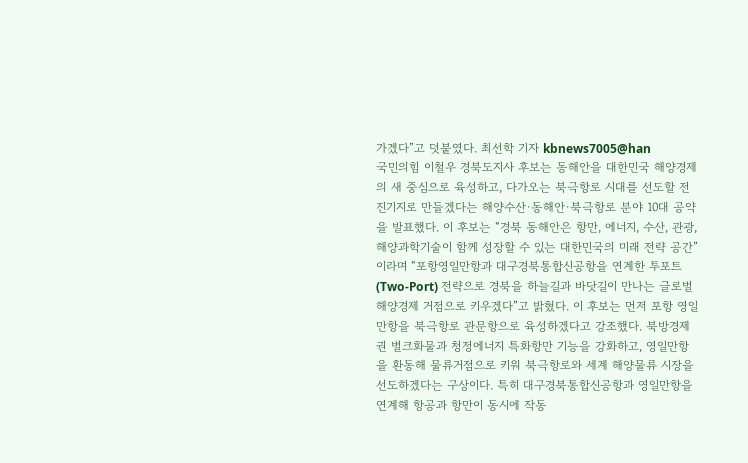가겠다”고 덧붙였다. 최선학 기자 kbnews7005@han
국민의힘 이철우 경북도지사 후보는 동해안을 대한민국 해양경제의 새 중심으로 육성하고, 다가오는 북극항로 시대를 선도할 전진기지로 만들겠다는 해양수산·동해안·북극항로 분야 10대 공약을 발표했다. 이 후보는 “경북 동해안은 항만, 에너지, 수산, 관광, 해양과학기술이 함께 성장할 수 있는 대한민국의 미래 전략 공간”이라며 “포항영일만항과 대구경북통합신공항을 연계한 투포트(Two-Port) 전략으로 경북을 하늘길과 바닷길이 만나는 글로벌 해양경제 거점으로 키우겠다”고 밝혔다. 이 후보는 먼저 포항 영일만항을 북극항로 관문항으로 육성하겠다고 강조했다. 북방경제권 벌크화물과 청정에너지 특화항만 기능을 강화하고, 영일만항을 환동해 물류거점으로 키워 북극항로와 세계 해양물류 시장을 선도하겠다는 구상이다. 특히 대구경북통합신공항과 영일만항을 연계해 항공과 항만이 동시에 작동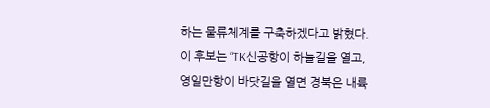하는 물류체계를 구축하겠다고 밝혔다. 이 후보는 “TK신공항이 하늘길을 열고, 영일만항이 바닷길을 열면 경북은 내륙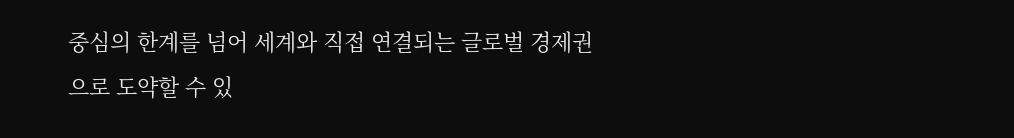중심의 한계를 넘어 세계와 직접 연결되는 글로벌 경제권으로 도약할 수 있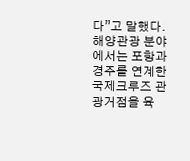다”고 말했다. 해양관광 분야에서는 포항과 경주를 연계한 국제크루즈 관광거점을 육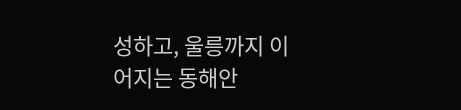성하고, 울릉까지 이어지는 동해안